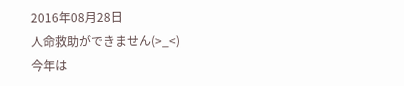2016年08月28日
人命救助ができません(>_<)
今年は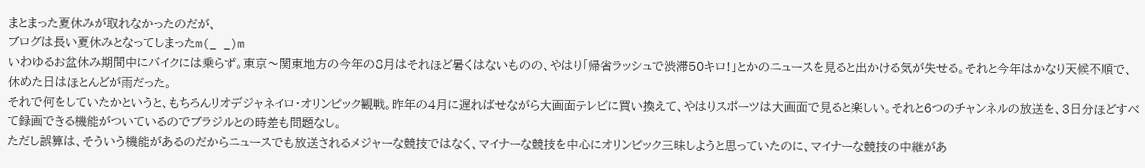まとまった夏休みが取れなかったのだが、
ブログは長い夏休みとなってしまったm(_ _)m
いわゆるお盆休み期間中にバイクには乗らず。東京〜関東地方の今年の8月はそれほど暑くはないものの、やはり「帰省ラッシュで渋滞50キロ!」とかのニュースを見ると出かける気が失せる。それと今年はかなり天候不順で、休めた日はほとんどが雨だった。
それで何をしていたかというと、もちろんリオデジャネイロ・オリンピック観戦。昨年の4月に遅ればせながら大画面テレビに買い換えて、やはりスポーツは大画面で見ると楽しい。それと6つのチャンネルの放送を、3日分ほどすべて録画できる機能がついているのでブラジルとの時差も問題なし。
ただし誤算は、そういう機能があるのだからニュースでも放送されるメジャーな競技ではなく、マイナーな競技を中心にオリンピック三昧しようと思っていたのに、マイナーな競技の中継があ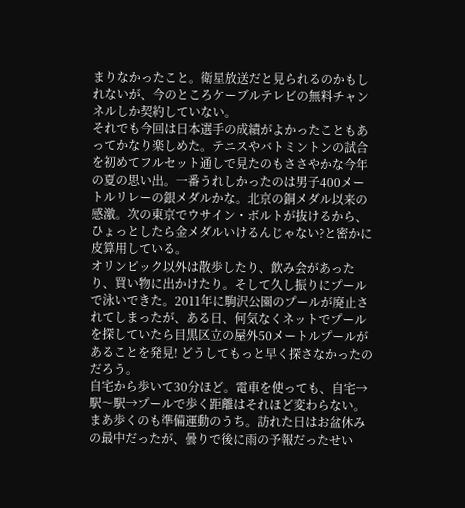まりなかったこと。衛星放送だと見られるのかもしれないが、今のところケーブルテレビの無料チャンネルしか契約していない。
それでも今回は日本選手の成績がよかったこともあってかなり楽しめた。テニスやバトミントンの試合を初めてフルセット通しで見たのもささやかな今年の夏の思い出。一番うれしかったのは男子400メートルリレーの銀メダルかな。北京の銅メダル以来の感激。次の東京でウサイン・ボルトが抜けるから、ひょっとしたら金メダルいけるんじゃない?と密かに皮算用している。
オリンピック以外は散歩したり、飲み会があったり、買い物に出かけたり。そして久し振りにプールで泳いできた。2011年に駒沢公園のプールが廃止されてしまったが、ある日、何気なくネットでプールを探していたら目黒区立の屋外50メートルプールがあることを発見! どうしてもっと早く探さなかったのだろう。
自宅から歩いて30分ほど。電車を使っても、自宅→駅〜駅→プールで歩く距離はそれほど変わらない。まあ歩くのも準備運動のうち。訪れた日はお盆休みの最中だったが、曇りで後に雨の予報だったせい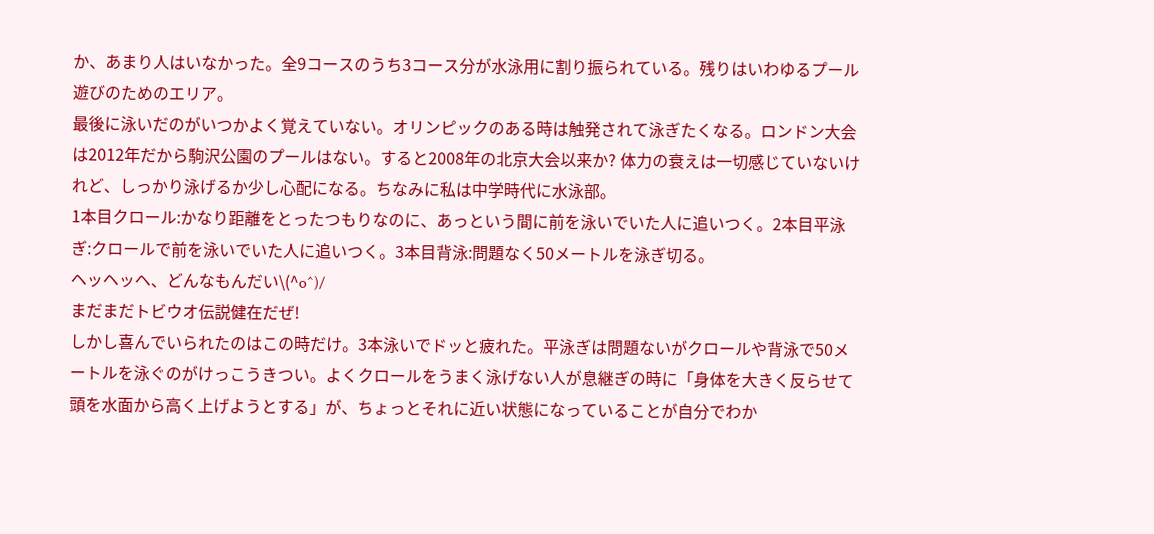か、あまり人はいなかった。全9コースのうち3コース分が水泳用に割り振られている。残りはいわゆるプール遊びのためのエリア。
最後に泳いだのがいつかよく覚えていない。オリンピックのある時は触発されて泳ぎたくなる。ロンドン大会は2012年だから駒沢公園のプールはない。すると2008年の北京大会以来か? 体力の衰えは一切感じていないけれど、しっかり泳げるか少し心配になる。ちなみに私は中学時代に水泳部。
1本目クロール:かなり距離をとったつもりなのに、あっという間に前を泳いでいた人に追いつく。2本目平泳ぎ:クロールで前を泳いでいた人に追いつく。3本目背泳:問題なく50メートルを泳ぎ切る。
ヘッヘッヘ、どんなもんだい\(^o^)/
まだまだトビウオ伝説健在だぜ!
しかし喜んでいられたのはこの時だけ。3本泳いでドッと疲れた。平泳ぎは問題ないがクロールや背泳で50メートルを泳ぐのがけっこうきつい。よくクロールをうまく泳げない人が息継ぎの時に「身体を大きく反らせて頭を水面から高く上げようとする」が、ちょっとそれに近い状態になっていることが自分でわか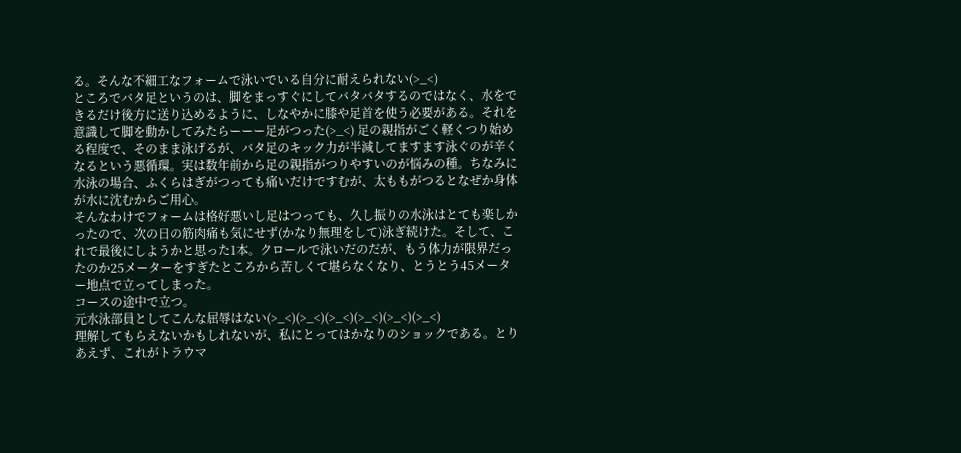る。そんな不細工なフォームで泳いでいる自分に耐えられない(>_<)
ところでバタ足というのは、脚をまっすぐにしてバタバタするのではなく、水をできるだけ後方に送り込めるように、しなやかに膝や足首を使う必要がある。それを意識して脚を動かしてみたらーーー足がつった(>_<) 足の親指がごく軽くつり始める程度で、そのまま泳げるが、バタ足のキック力が半減してますます泳ぐのが辛くなるという悪循環。実は数年前から足の親指がつりやすいのが悩みの種。ちなみに水泳の場合、ふくらはぎがつっても痛いだけですむが、太ももがつるとなぜか身体が水に沈むからご用心。
そんなわけでフォームは格好悪いし足はつっても、久し振りの水泳はとても楽しかったので、次の日の筋肉痛も気にせず(かなり無理をして)泳ぎ続けた。そして、これで最後にしようかと思った1本。クロールで泳いだのだが、もう体力が限界だったのか25メーターをすぎたところから苦しくて堪らなくなり、とうとう45メーター地点で立ってしまった。
コースの途中で立つ。
元水泳部員としてこんな屈辱はない(>_<)(>_<)(>_<)(>_<)(>_<)(>_<)
理解してもらえないかもしれないが、私にとってはかなりのショックである。とりあえず、これがトラウマ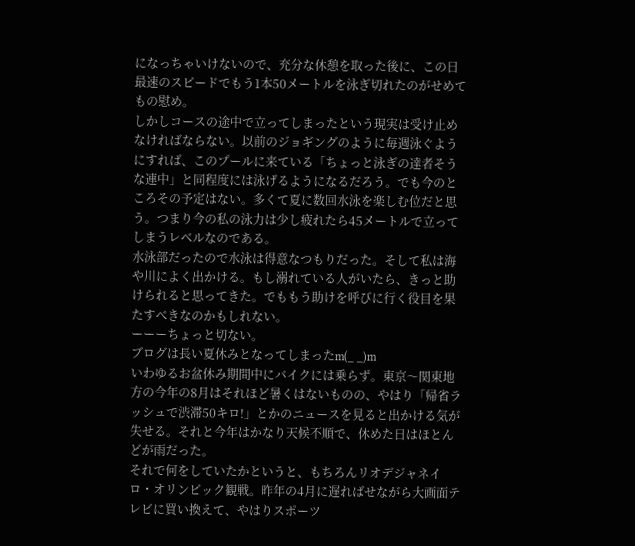になっちゃいけないので、充分な休憩を取った後に、この日最速のスピードでもう1本50メートルを泳ぎ切れたのがせめてもの慰め。
しかしコースの途中で立ってしまったという現実は受け止めなければならない。以前のジョギングのように毎週泳ぐようにすれば、このプールに来ている「ちょっと泳ぎの達者そうな連中」と同程度には泳げるようになるだろう。でも今のところその予定はない。多くて夏に数回水泳を楽しむ位だと思う。つまり今の私の泳力は少し疲れたら45メートルで立ってしまうレベルなのである。
水泳部だったので水泳は得意なつもりだった。そして私は海や川によく出かける。もし溺れている人がいたら、きっと助けられると思ってきた。でももう助けを呼びに行く役目を果たすべきなのかもしれない。
ーーーちょっと切ない。
ブログは長い夏休みとなってしまったm(_ _)m
いわゆるお盆休み期間中にバイクには乗らず。東京〜関東地方の今年の8月はそれほど暑くはないものの、やはり「帰省ラッシュで渋滞50キロ!」とかのニュースを見ると出かける気が失せる。それと今年はかなり天候不順で、休めた日はほとんどが雨だった。
それで何をしていたかというと、もちろんリオデジャネイロ・オリンピック観戦。昨年の4月に遅ればせながら大画面テレビに買い換えて、やはりスポーツ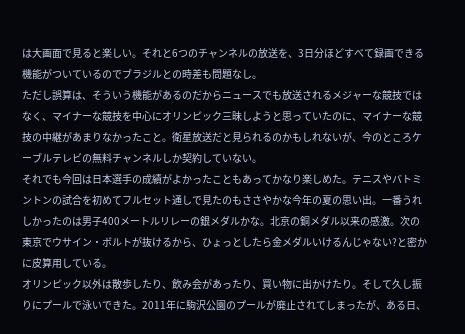は大画面で見ると楽しい。それと6つのチャンネルの放送を、3日分ほどすべて録画できる機能がついているのでブラジルとの時差も問題なし。
ただし誤算は、そういう機能があるのだからニュースでも放送されるメジャーな競技ではなく、マイナーな競技を中心にオリンピック三昧しようと思っていたのに、マイナーな競技の中継があまりなかったこと。衛星放送だと見られるのかもしれないが、今のところケーブルテレビの無料チャンネルしか契約していない。
それでも今回は日本選手の成績がよかったこともあってかなり楽しめた。テニスやバトミントンの試合を初めてフルセット通しで見たのもささやかな今年の夏の思い出。一番うれしかったのは男子400メートルリレーの銀メダルかな。北京の銅メダル以来の感激。次の東京でウサイン・ボルトが抜けるから、ひょっとしたら金メダルいけるんじゃない?と密かに皮算用している。
オリンピック以外は散歩したり、飲み会があったり、買い物に出かけたり。そして久し振りにプールで泳いできた。2011年に駒沢公園のプールが廃止されてしまったが、ある日、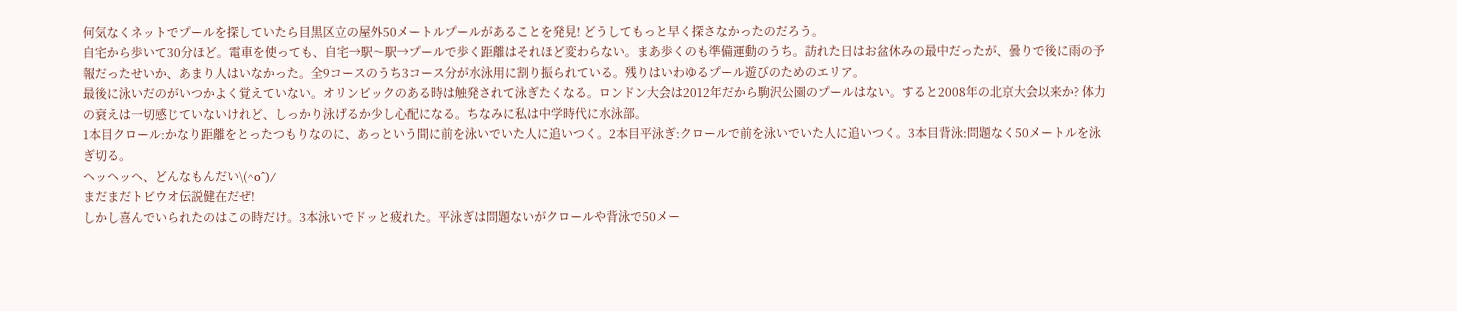何気なくネットでプールを探していたら目黒区立の屋外50メートルプールがあることを発見! どうしてもっと早く探さなかったのだろう。
自宅から歩いて30分ほど。電車を使っても、自宅→駅〜駅→プールで歩く距離はそれほど変わらない。まあ歩くのも準備運動のうち。訪れた日はお盆休みの最中だったが、曇りで後に雨の予報だったせいか、あまり人はいなかった。全9コースのうち3コース分が水泳用に割り振られている。残りはいわゆるプール遊びのためのエリア。
最後に泳いだのがいつかよく覚えていない。オリンピックのある時は触発されて泳ぎたくなる。ロンドン大会は2012年だから駒沢公園のプールはない。すると2008年の北京大会以来か? 体力の衰えは一切感じていないけれど、しっかり泳げるか少し心配になる。ちなみに私は中学時代に水泳部。
1本目クロール:かなり距離をとったつもりなのに、あっという間に前を泳いでいた人に追いつく。2本目平泳ぎ:クロールで前を泳いでいた人に追いつく。3本目背泳:問題なく50メートルを泳ぎ切る。
ヘッヘッヘ、どんなもんだい\(^o^)/
まだまだトビウオ伝説健在だぜ!
しかし喜んでいられたのはこの時だけ。3本泳いでドッと疲れた。平泳ぎは問題ないがクロールや背泳で50メー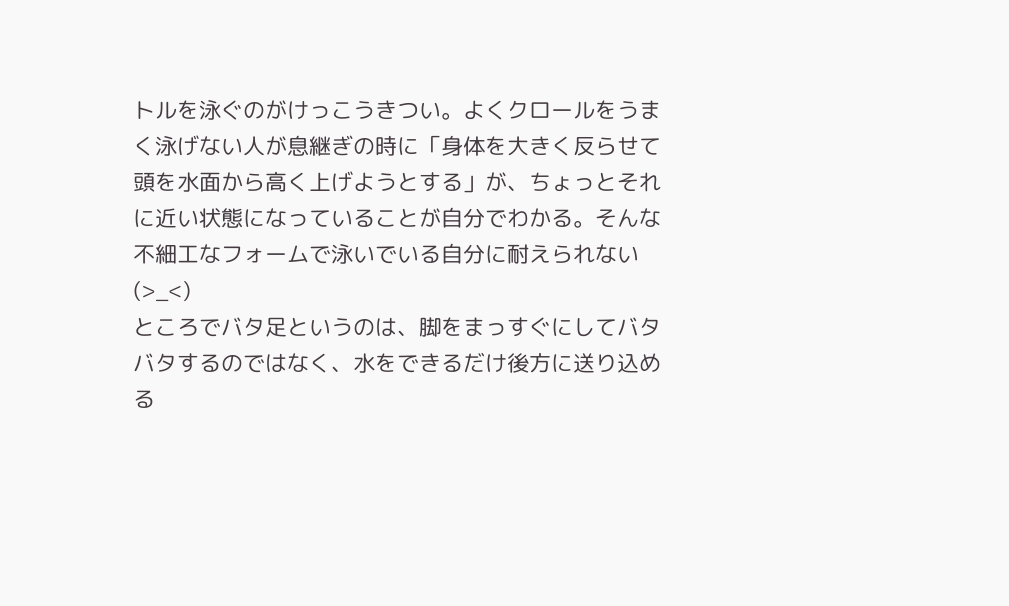トルを泳ぐのがけっこうきつい。よくクロールをうまく泳げない人が息継ぎの時に「身体を大きく反らせて頭を水面から高く上げようとする」が、ちょっとそれに近い状態になっていることが自分でわかる。そんな不細工なフォームで泳いでいる自分に耐えられない(>_<)
ところでバタ足というのは、脚をまっすぐにしてバタバタするのではなく、水をできるだけ後方に送り込める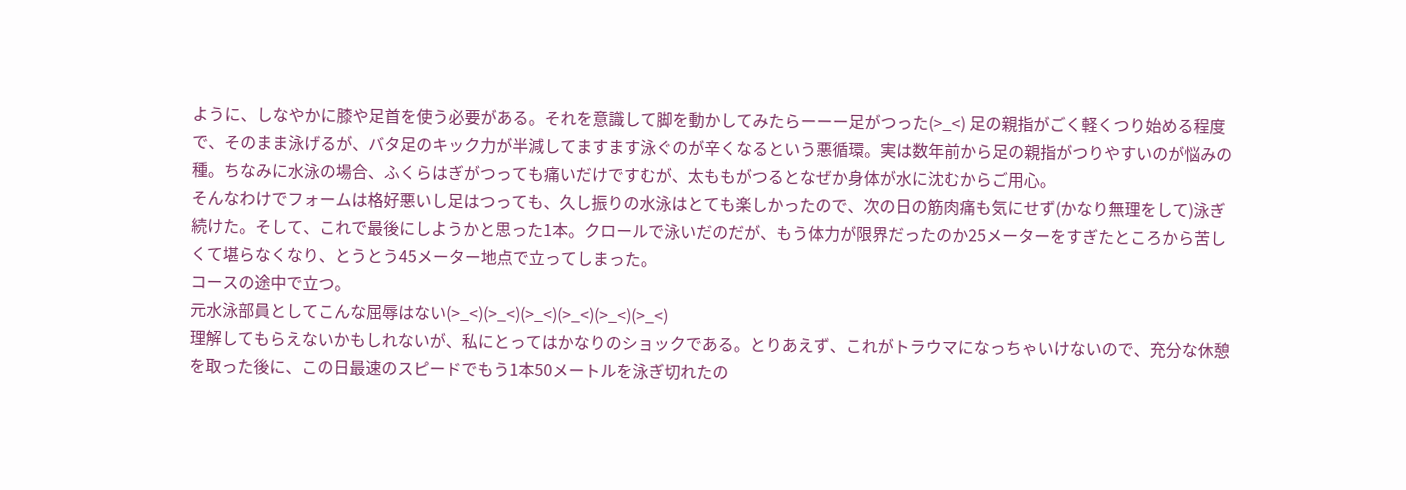ように、しなやかに膝や足首を使う必要がある。それを意識して脚を動かしてみたらーーー足がつった(>_<) 足の親指がごく軽くつり始める程度で、そのまま泳げるが、バタ足のキック力が半減してますます泳ぐのが辛くなるという悪循環。実は数年前から足の親指がつりやすいのが悩みの種。ちなみに水泳の場合、ふくらはぎがつっても痛いだけですむが、太ももがつるとなぜか身体が水に沈むからご用心。
そんなわけでフォームは格好悪いし足はつっても、久し振りの水泳はとても楽しかったので、次の日の筋肉痛も気にせず(かなり無理をして)泳ぎ続けた。そして、これで最後にしようかと思った1本。クロールで泳いだのだが、もう体力が限界だったのか25メーターをすぎたところから苦しくて堪らなくなり、とうとう45メーター地点で立ってしまった。
コースの途中で立つ。
元水泳部員としてこんな屈辱はない(>_<)(>_<)(>_<)(>_<)(>_<)(>_<)
理解してもらえないかもしれないが、私にとってはかなりのショックである。とりあえず、これがトラウマになっちゃいけないので、充分な休憩を取った後に、この日最速のスピードでもう1本50メートルを泳ぎ切れたの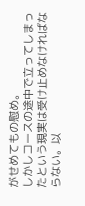がせめてもの慰め。
しかしコースの途中で立ってしまったという現実は受け止めなければならない。以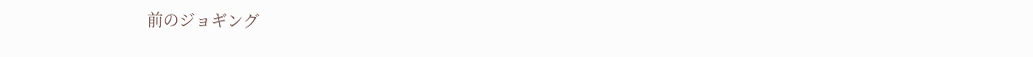前のジョギング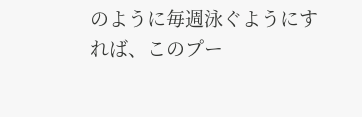のように毎週泳ぐようにすれば、このプー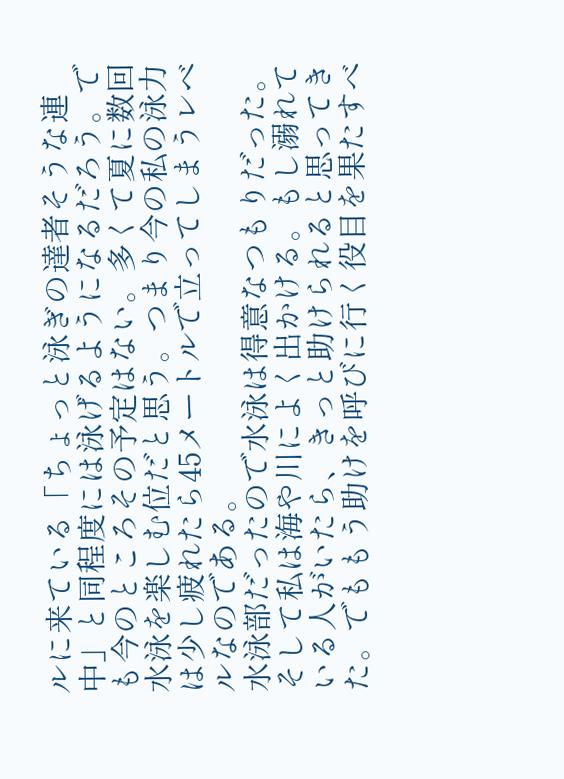ルに来ている「ちょっと泳ぎの達者そうな連中」と同程度には泳げるようになるだろう。でも今のところその予定はない。多くて夏に数回水泳を楽しむ位だと思う。つまり今の私の泳力は少し疲れたら45メートルで立ってしまうレベルなのである。
水泳部だったので水泳は得意なつもりだった。そして私は海や川によく出かける。もし溺れている人がいたら、きっと助けられると思ってきた。でももう助けを呼びに行く役目を果たすべ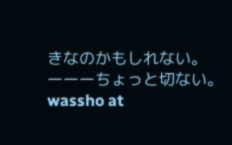きなのかもしれない。
ーーーちょっと切ない。
wassho at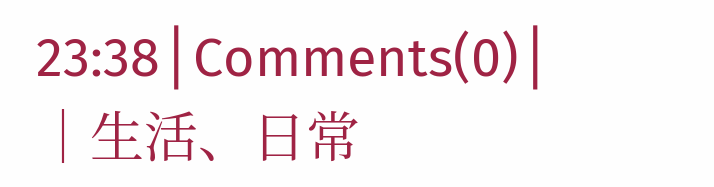23:38│Comments(0)│
│生活、日常